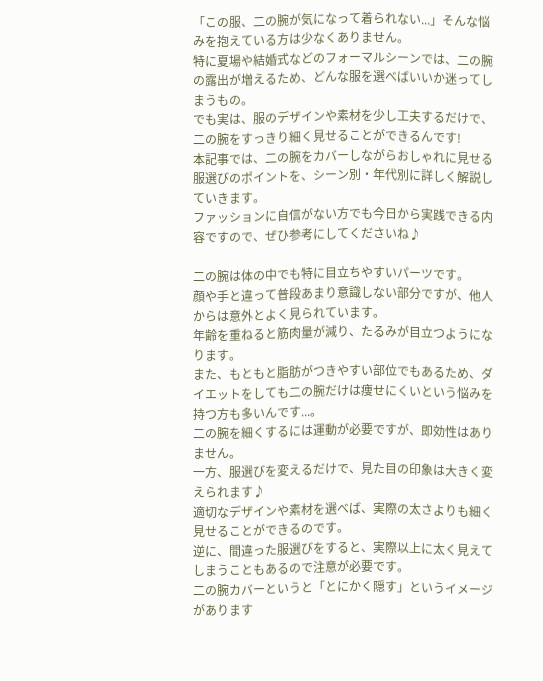「この服、二の腕が気になって着られない...」そんな悩みを抱えている方は少なくありません。
特に夏場や結婚式などのフォーマルシーンでは、二の腕の露出が増えるため、どんな服を選べばいいか迷ってしまうもの。
でも実は、服のデザインや素材を少し工夫するだけで、二の腕をすっきり細く見せることができるんです!
本記事では、二の腕をカバーしながらおしゃれに見せる服選びのポイントを、シーン別・年代別に詳しく解説していきます。
ファッションに自信がない方でも今日から実践できる内容ですので、ぜひ参考にしてくださいね♪

二の腕は体の中でも特に目立ちやすいパーツです。
顔や手と違って普段あまり意識しない部分ですが、他人からは意外とよく見られています。
年齢を重ねると筋肉量が減り、たるみが目立つようになります。
また、もともと脂肪がつきやすい部位でもあるため、ダイエットをしても二の腕だけは痩せにくいという悩みを持つ方も多いんです...。
二の腕を細くするには運動が必要ですが、即効性はありません。
一方、服選びを変えるだけで、見た目の印象は大きく変えられます♪
適切なデザインや素材を選べば、実際の太さよりも細く見せることができるのです。
逆に、間違った服選びをすると、実際以上に太く見えてしまうこともあるので注意が必要です。
二の腕カバーというと「とにかく隠す」というイメージがあります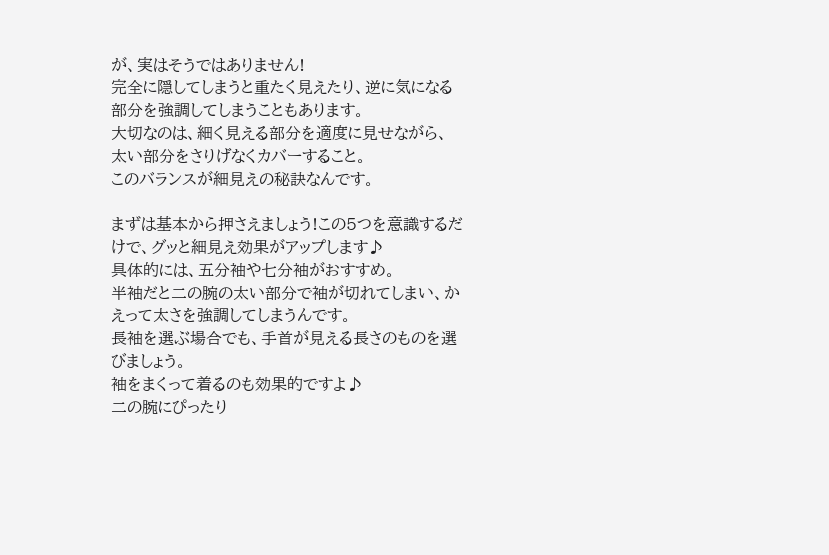が、実はそうではありません!
完全に隠してしまうと重たく見えたり、逆に気になる部分を強調してしまうこともあります。
大切なのは、細く見える部分を適度に見せながら、太い部分をさりげなくカバーすること。
このバランスが細見えの秘訣なんです。

まずは基本から押さえましょう!この5つを意識するだけで、グッと細見え効果がアップします♪
具体的には、五分袖や七分袖がおすすめ。
半袖だと二の腕の太い部分で袖が切れてしまい、かえって太さを強調してしまうんです。
長袖を選ぶ場合でも、手首が見える長さのものを選びましょう。
袖をまくって着るのも効果的ですよ♪
二の腕にぴったり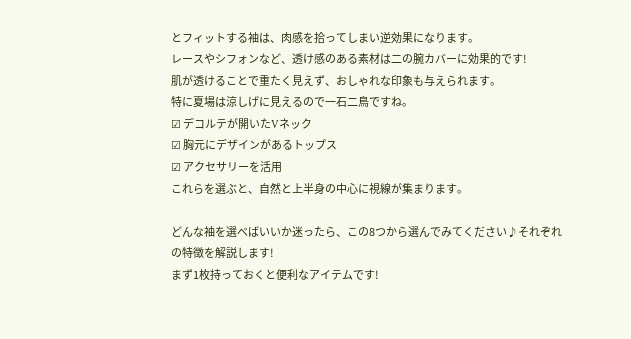とフィットする袖は、肉感を拾ってしまい逆効果になります。
レースやシフォンなど、透け感のある素材は二の腕カバーに効果的です!
肌が透けることで重たく見えず、おしゃれな印象も与えられます。
特に夏場は涼しげに見えるので一石二鳥ですね。
☑ デコルテが開いたVネック
☑ 胸元にデザインがあるトップス
☑ アクセサリーを活用
これらを選ぶと、自然と上半身の中心に視線が集まります。

どんな袖を選べばいいか迷ったら、この8つから選んでみてください♪それぞれの特徴を解説します!
まず1枚持っておくと便利なアイテムです!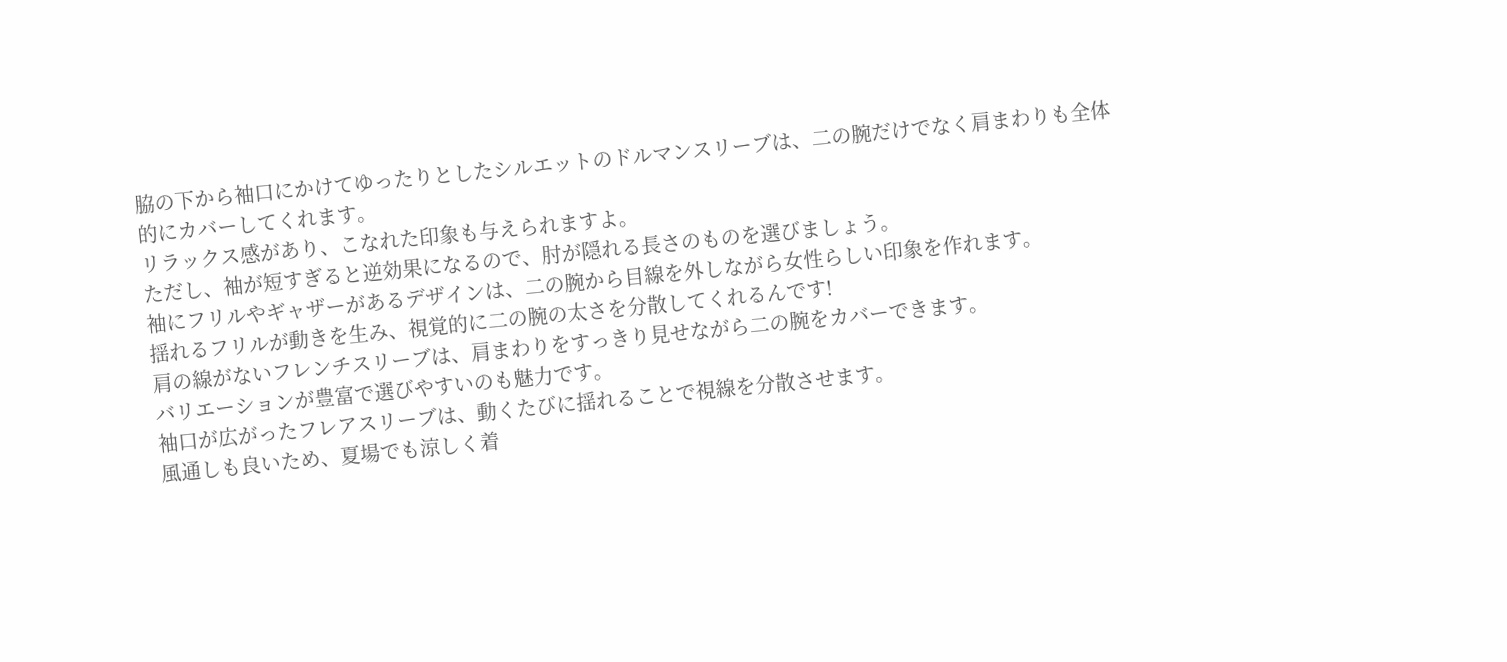脇の下から袖口にかけてゆったりとしたシルエットのドルマンスリーブは、二の腕だけでなく肩まわりも全体的にカバーしてくれます。
リラックス感があり、こなれた印象も与えられますよ。
ただし、袖が短すぎると逆効果になるので、肘が隠れる長さのものを選びましょう。
袖にフリルやギャザーがあるデザインは、二の腕から目線を外しながら女性らしい印象を作れます。
揺れるフリルが動きを生み、視覚的に二の腕の太さを分散してくれるんです!
肩の線がないフレンチスリーブは、肩まわりをすっきり見せながら二の腕をカバーできます。
バリエーションが豊富で選びやすいのも魅力です。
袖口が広がったフレアスリーブは、動くたびに揺れることで視線を分散させます。
風通しも良いため、夏場でも涼しく着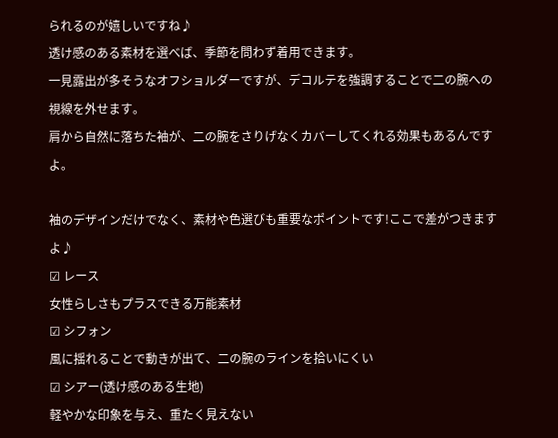られるのが嬉しいですね♪
透け感のある素材を選べば、季節を問わず着用できます。
一見露出が多そうなオフショルダーですが、デコルテを強調することで二の腕への視線を外せます。
肩から自然に落ちた袖が、二の腕をさりげなくカバーしてくれる効果もあるんですよ。

袖のデザインだけでなく、素材や色選びも重要なポイントです!ここで差がつきますよ♪
☑ レース
女性らしさもプラスできる万能素材
☑ シフォン
風に揺れることで動きが出て、二の腕のラインを拾いにくい
☑ シアー(透け感のある生地)
軽やかな印象を与え、重たく見えない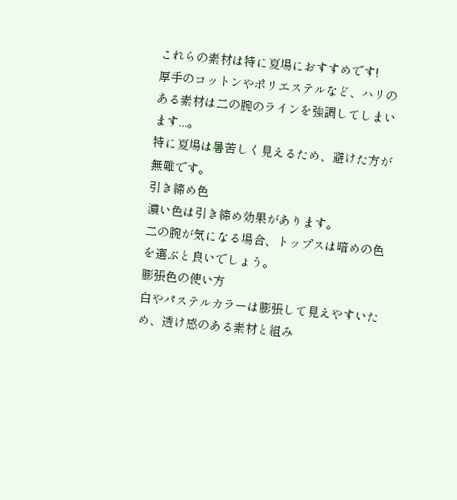これらの素材は特に夏場におすすめです!
厚手のコットンやポリエステルなど、ハリのある素材は二の腕のラインを強調してしまいます...。
特に夏場は暑苦しく見えるため、避けた方が無難です。
引き締め色
濃い色は引き締め効果があります。
二の腕が気になる場合、トップスは暗めの色を選ぶと良いでしょう。
膨張色の使い方
白やパステルカラーは膨張して見えやすいため、透け感のある素材と組み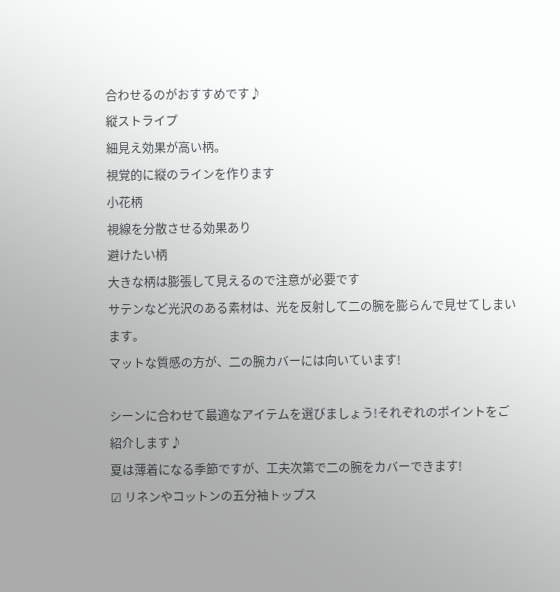合わせるのがおすすめです♪
縦ストライプ
細見え効果が高い柄。
視覚的に縦のラインを作ります
小花柄
視線を分散させる効果あり
避けたい柄
大きな柄は膨張して見えるので注意が必要です
サテンなど光沢のある素材は、光を反射して二の腕を膨らんで見せてしまいます。
マットな質感の方が、二の腕カバーには向いています!

シーンに合わせて最適なアイテムを選びましょう!それぞれのポイントをご紹介します♪
夏は薄着になる季節ですが、工夫次第で二の腕をカバーできます!
☑ リネンやコットンの五分袖トップス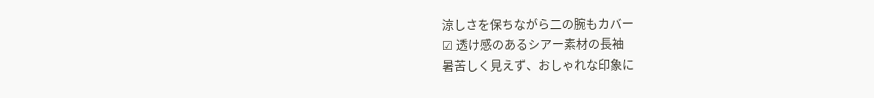涼しさを保ちながら二の腕もカバー
☑ 透け感のあるシアー素材の長袖
暑苦しく見えず、おしゃれな印象に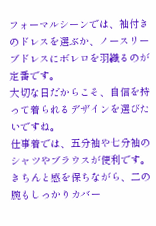フォーマルシーンでは、袖付きのドレスを選ぶか、ノースリーブドレスにボレロを羽織るのが定番です。
大切な日だからこそ、自信を持って着られるデザインを選びたいですね。
仕事着では、五分袖や七分袖のシャツやブラウスが便利です。
きちんと感を保ちながら、二の腕もしっかりカバー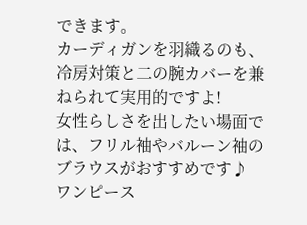できます。
カーディガンを羽織るのも、冷房対策と二の腕カバーを兼ねられて実用的ですよ!
女性らしさを出したい場面では、フリル袖やバルーン袖のブラウスがおすすめです♪
ワンピース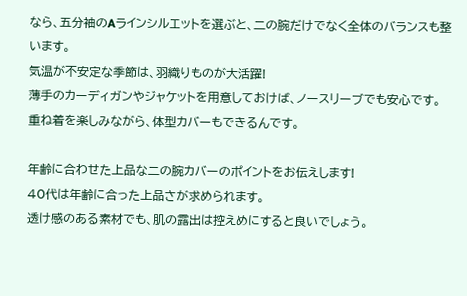なら、五分袖のAラインシルエットを選ぶと、二の腕だけでなく全体のバランスも整います。
気温が不安定な季節は、羽織りものが大活躍!
薄手のカーディガンやジャケットを用意しておけば、ノースリーブでも安心です。
重ね着を楽しみながら、体型カバーもできるんです。

年齢に合わせた上品な二の腕カバーのポイントをお伝えします!
40代は年齢に合った上品さが求められます。
透け感のある素材でも、肌の露出は控えめにすると良いでしょう。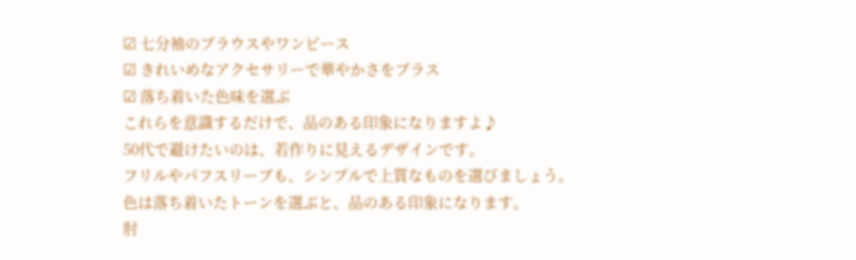☑ 七分袖のブラウスやワンピース
☑ きれいめなアクセサリーで華やかさをプラス
☑ 落ち着いた色味を選ぶ
これらを意識するだけで、品のある印象になりますよ♪
50代で避けたいのは、若作りに見えるデザインです。
フリルやパフスリーブも、シンプルで上質なものを選びましょう。
色は落ち着いたトーンを選ぶと、品のある印象になります。
肘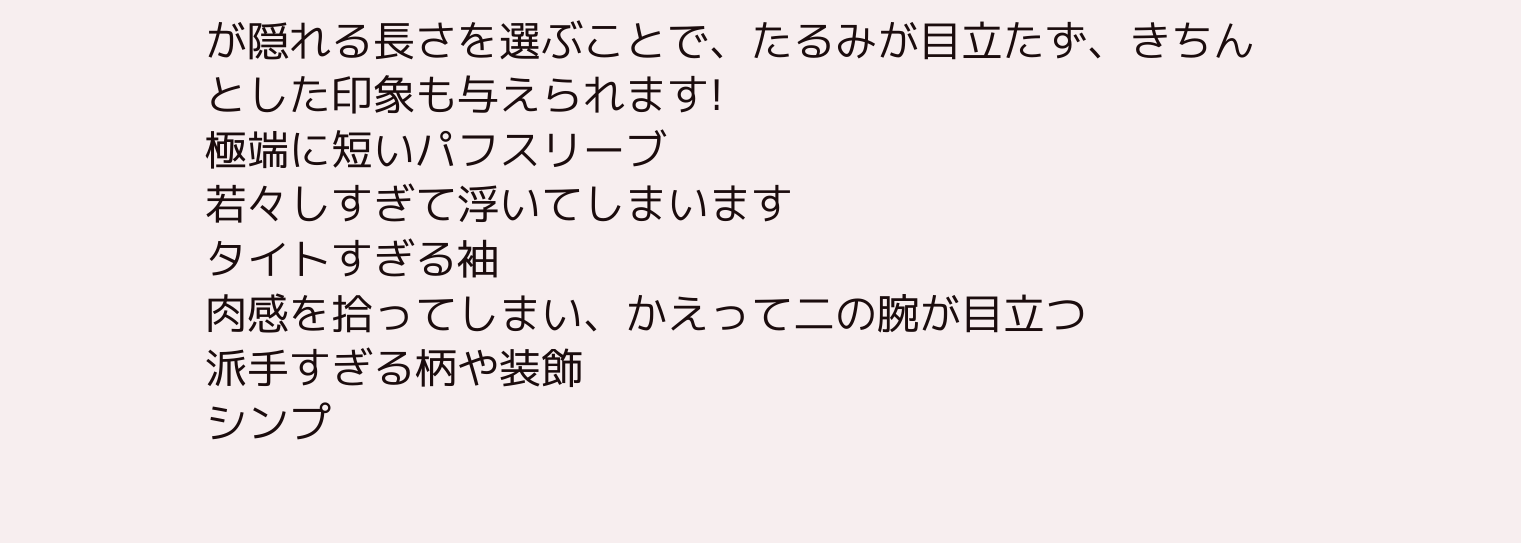が隠れる長さを選ぶことで、たるみが目立たず、きちんとした印象も与えられます!
極端に短いパフスリーブ
若々しすぎて浮いてしまいます
タイトすぎる袖
肉感を拾ってしまい、かえって二の腕が目立つ
派手すぎる柄や装飾
シンプ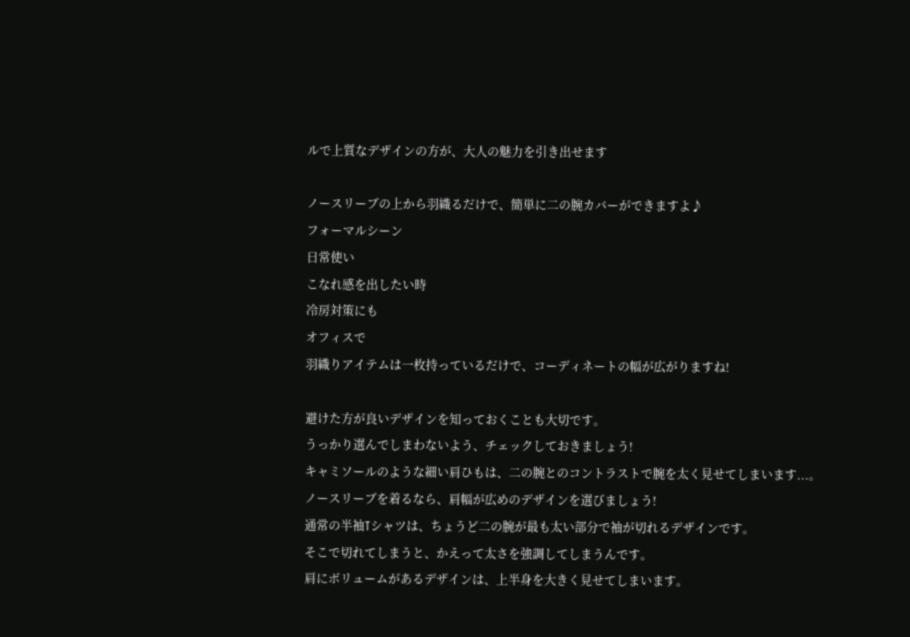ルで上質なデザインの方が、大人の魅力を引き出せます

ノースリーブの上から羽織るだけで、簡単に二の腕カバーができますよ♪
フォーマルシーン
日常使い
こなれ感を出したい時
冷房対策にも
オフィスで
羽織りアイテムは一枚持っているだけで、コーディネートの幅が広がりますね!

避けた方が良いデザインを知っておくことも大切です。
うっかり選んでしまわないよう、チェックしておきましょう!
キャミソールのような細い肩ひもは、二の腕とのコントラストで腕を太く見せてしまいます...。
ノースリーブを着るなら、肩幅が広めのデザインを選びましょう!
通常の半袖Tシャツは、ちょうど二の腕が最も太い部分で袖が切れるデザインです。
そこで切れてしまうと、かえって太さを強調してしまうんです。
肩にボリュームがあるデザインは、上半身を大きく見せてしまいます。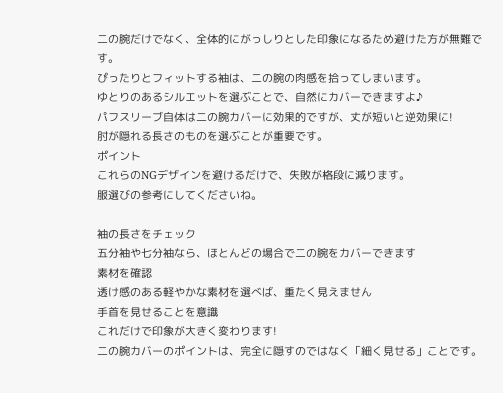二の腕だけでなく、全体的にがっしりとした印象になるため避けた方が無難です。
ぴったりとフィットする袖は、二の腕の肉感を拾ってしまいます。
ゆとりのあるシルエットを選ぶことで、自然にカバーできますよ♪
パフスリーブ自体は二の腕カバーに効果的ですが、丈が短いと逆効果に!
肘が隠れる長さのものを選ぶことが重要です。
ポイント
これらのNGデザインを避けるだけで、失敗が格段に減ります。
服選びの参考にしてくださいね。

袖の長さをチェック
五分袖や七分袖なら、ほとんどの場合で二の腕をカバーできます
素材を確認
透け感のある軽やかな素材を選べば、重たく見えません
手首を見せることを意識
これだけで印象が大きく変わります!
二の腕カバーのポイントは、完全に隠すのではなく「細く見せる」ことです。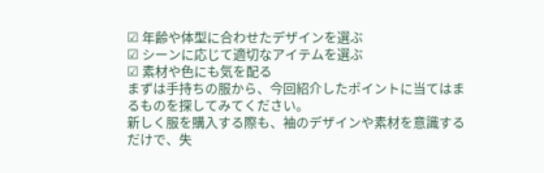☑ 年齢や体型に合わせたデザインを選ぶ
☑ シーンに応じて適切なアイテムを選ぶ
☑ 素材や色にも気を配る
まずは手持ちの服から、今回紹介したポイントに当てはまるものを探してみてください。
新しく服を購入する際も、袖のデザインや素材を意識するだけで、失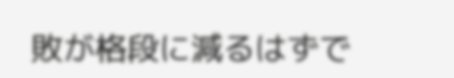敗が格段に減るはずで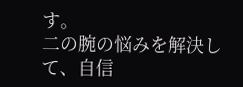す。
二の腕の悩みを解決して、自信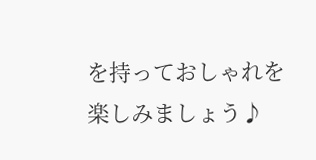を持っておしゃれを楽しみましょう♪